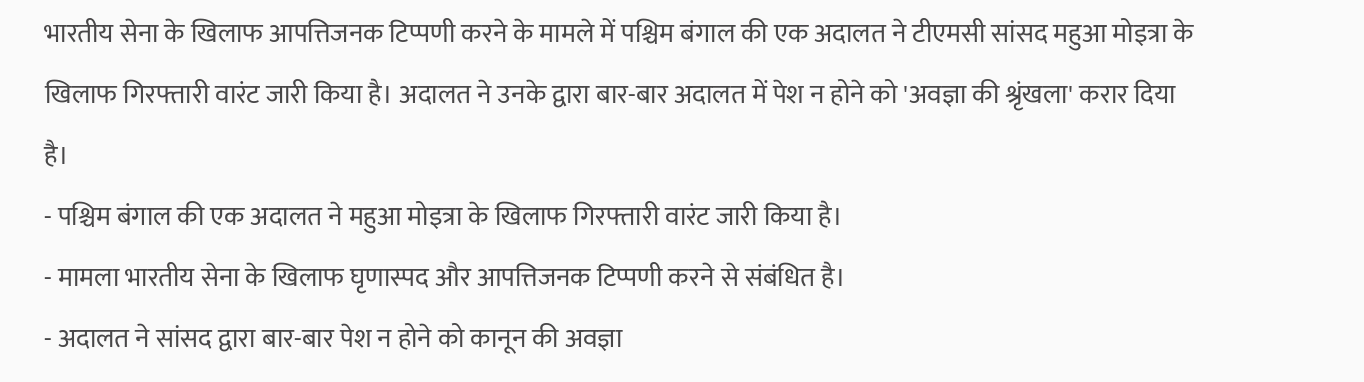भारतीय सेना के खिलाफ आपत्तिजनक टिप्पणी करने के मामले में पश्चिम बंगाल की एक अदालत ने टीएमसी सांसद महुआ मोइत्रा के खिलाफ गिरफ्तारी वारंट जारी किया है। अदालत ने उनके द्वारा बार-बार अदालत में पेश न होने को 'अवज्ञा की श्रृंखला' करार दिया है।
- पश्चिम बंगाल की एक अदालत ने महुआ मोइत्रा के खिलाफ गिरफ्तारी वारंट जारी किया है।
- मामला भारतीय सेना के खिलाफ घृणास्पद और आपत्तिजनक टिप्पणी करने से संबंधित है।
- अदालत ने सांसद द्वारा बार-बार पेश न होने को कानून की अवज्ञा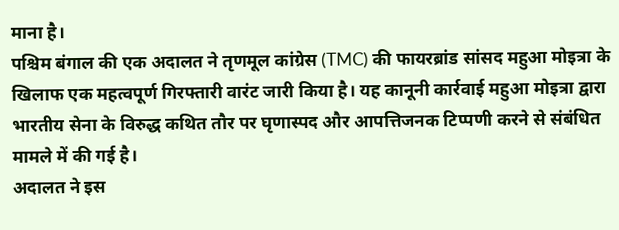माना है।
पश्चिम बंगाल की एक अदालत ने तृणमूल कांग्रेस (TMC) की फायरब्रांड सांसद महुआ मोइत्रा के खिलाफ एक महत्वपूर्ण गिरफ्तारी वारंट जारी किया है। यह कानूनी कार्रवाई महुआ मोइत्रा द्वारा भारतीय सेना के विरुद्ध कथित तौर पर घृणास्पद और आपत्तिजनक टिप्पणी करने से संबंधित मामले में की गई है।
अदालत ने इस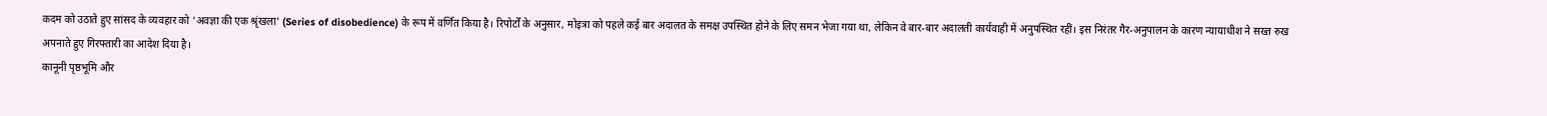कदम को उठाते हुए सांसद के व्यवहार को 'अवज्ञा की एक श्रृंखला' (Series of disobedience) के रूप में वर्णित किया है। रिपोर्टों के अनुसार, मोइत्रा को पहले कई बार अदालत के समक्ष उपस्थित होने के लिए समन भेजा गया था, लेकिन वे बार-बार अदालती कार्यवाही में अनुपस्थित रहीं। इस निरंतर गैर-अनुपालन के कारण न्यायाधीश ने सख्त रुख अपनाते हुए गिरफ्तारी का आदेश दिया है।
कानूनी पृष्ठभूमि और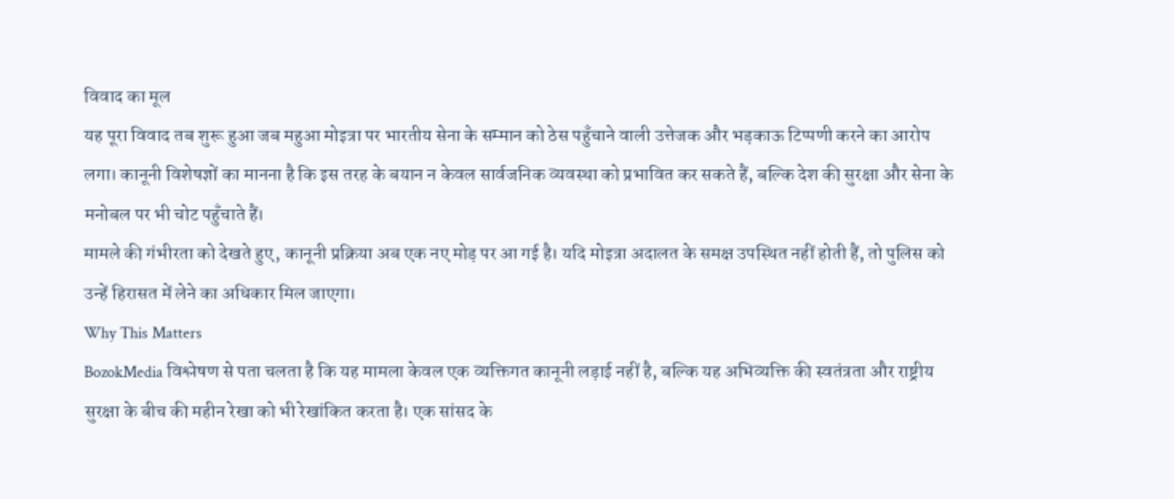विवाद का मूल
यह पूरा विवाद तब शुरू हुआ जब महुआ मोइत्रा पर भारतीय सेना के सम्मान को ठेस पहुँचाने वाली उत्तेजक और भड़काऊ टिप्पणी करने का आरोप लगा। कानूनी विशेषज्ञों का मानना है कि इस तरह के बयान न केवल सार्वजनिक व्यवस्था को प्रभावित कर सकते हैं, बल्कि देश की सुरक्षा और सेना के मनोबल पर भी चोट पहुँचाते हैं।
मामले की गंभीरता को देखते हुए, कानूनी प्रक्रिया अब एक नए मोड़ पर आ गई है। यदि मोइत्रा अदालत के समक्ष उपस्थित नहीं होती हैं, तो पुलिस को उन्हें हिरासत में लेने का अधिकार मिल जाएगा।
Why This Matters
BozokMedia विश्लेषण से पता चलता है कि यह मामला केवल एक व्यक्तिगत कानूनी लड़ाई नहीं है, बल्कि यह अभिव्यक्ति की स्वतंत्रता और राष्ट्रीय सुरक्षा के बीच की महीन रेखा को भी रेखांकित करता है। एक सांसद के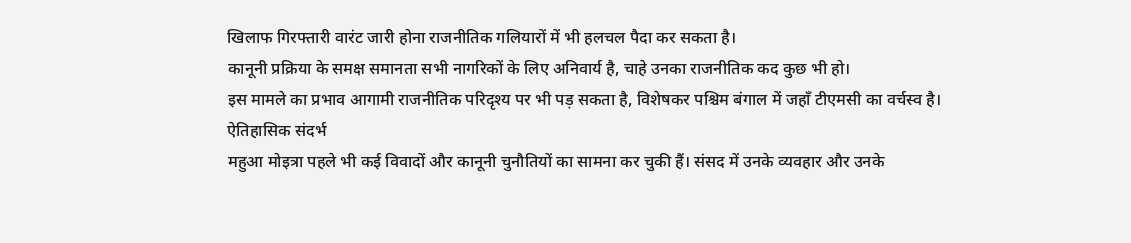खिलाफ गिरफ्तारी वारंट जारी होना राजनीतिक गलियारों में भी हलचल पैदा कर सकता है।
कानूनी प्रक्रिया के समक्ष समानता सभी नागरिकों के लिए अनिवार्य है, चाहे उनका राजनीतिक कद कुछ भी हो।
इस मामले का प्रभाव आगामी राजनीतिक परिदृश्य पर भी पड़ सकता है, विशेषकर पश्चिम बंगाल में जहाँ टीएमसी का वर्चस्व है।
ऐतिहासिक संदर्भ
महुआ मोइत्रा पहले भी कई विवादों और कानूनी चुनौतियों का सामना कर चुकी हैं। संसद में उनके व्यवहार और उनके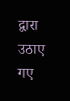द्वारा उठाए गए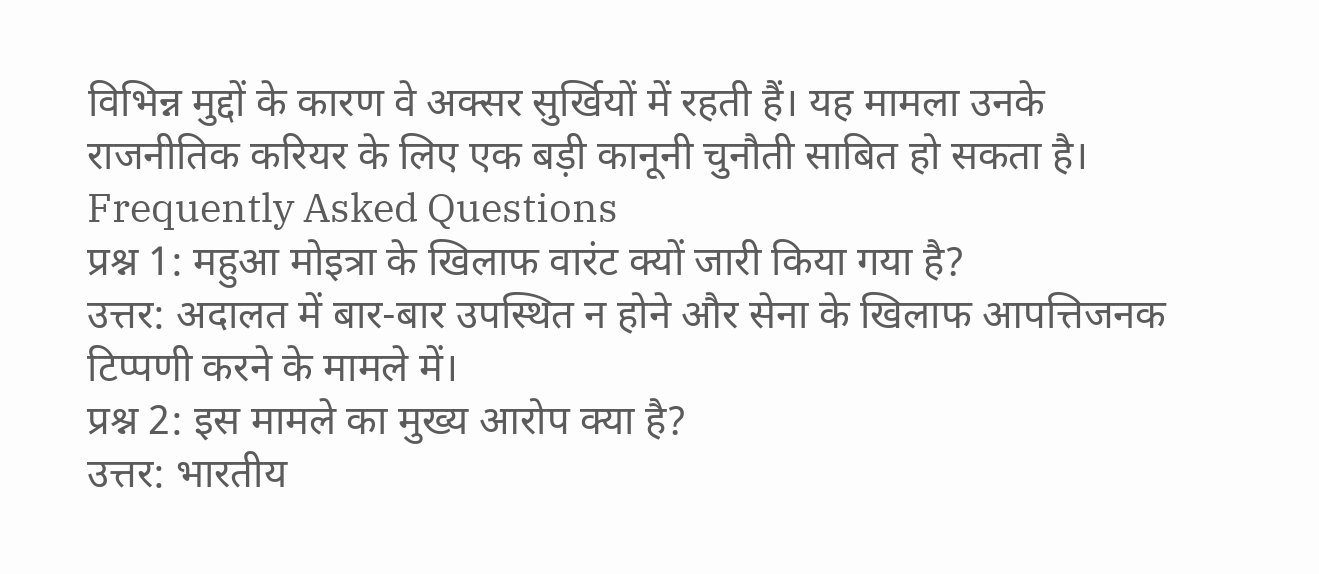विभिन्न मुद्दों के कारण वे अक्सर सुर्खियों में रहती हैं। यह मामला उनके राजनीतिक करियर के लिए एक बड़ी कानूनी चुनौती साबित हो सकता है।
Frequently Asked Questions
प्रश्न 1: महुआ मोइत्रा के खिलाफ वारंट क्यों जारी किया गया है?
उत्तर: अदालत में बार-बार उपस्थित न होने और सेना के खिलाफ आपत्तिजनक टिप्पणी करने के मामले में।
प्रश्न 2: इस मामले का मुख्य आरोप क्या है?
उत्तर: भारतीय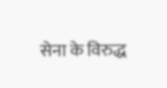सेना के विरुद्ध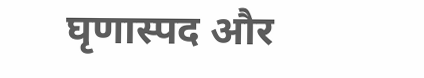घृणास्पद और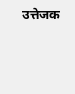उत्तेजक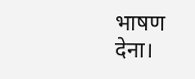भाषण देना।